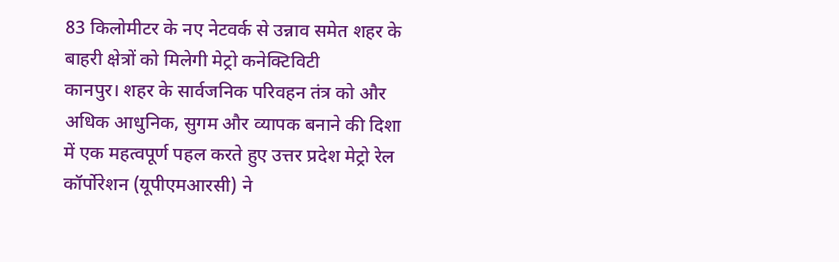83 किलोमीटर के नए नेटवर्क से उन्नाव समेत शहर के बाहरी क्षेत्रों को मिलेगी मेट्रो कनेक्टिविटी
कानपुर। शहर के सार्वजनिक परिवहन तंत्र को और अधिक आधुनिक, सुगम और व्यापक बनाने की दिशा में एक महत्वपूर्ण पहल करते हुए उत्तर प्रदेश मेट्रो रेल कॉर्पोरेशन (यूपीएमआरसी) ने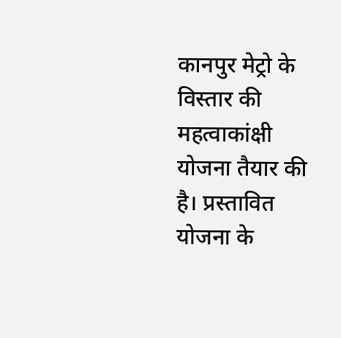कानपुर मेट्रो के विस्तार की महत्वाकांक्षी योजना तैयार की है। प्रस्तावित योजना के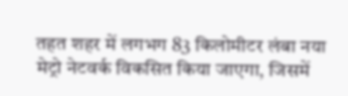तहत शहर में लगभग 83 किलोमीटर लंबा नया मेट्रो नेटवर्क विकसित किया जाएगा, जिसमें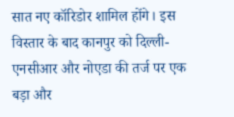सात नए कॉरिडोर शामिल होंगे। इस विस्तार के बाद कानपुर को दिल्ली-एनसीआर और नोएडा की तर्ज पर एक बड़ा और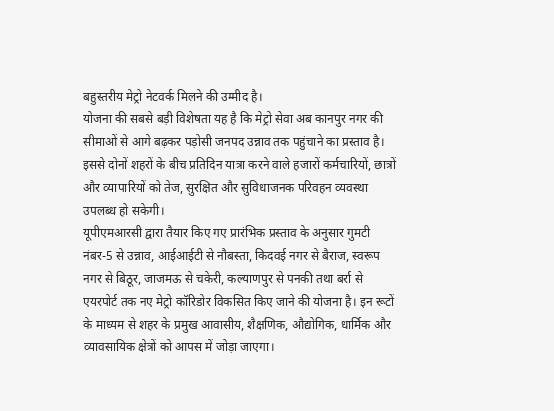बहुस्तरीय मेट्रो नेटवर्क मिलने की उम्मीद है।
योजना की सबसे बड़ी विशेषता यह है कि मेट्रो सेवा अब कानपुर नगर की सीमाओं से आगे बढ़कर पड़ोसी जनपद उन्नाव तक पहुंचाने का प्रस्ताव है। इससे दोनों शहरों के बीच प्रतिदिन यात्रा करने वाले हजारों कर्मचारियों, छात्रों और व्यापारियों को तेज, सुरक्षित और सुविधाजनक परिवहन व्यवस्था उपलब्ध हो सकेगी।
यूपीएमआरसी द्वारा तैयार किए गए प्रारंभिक प्रस्ताव के अनुसार गुमटी नंबर-5 से उन्नाव, आईआईटी से नौबस्ता, किदवई नगर से बैराज, स्वरूप नगर से बिठूर, जाजमऊ से चकेरी, कल्याणपुर से पनकी तथा बर्रा से एयरपोर्ट तक नए मेट्रो कॉरिडोर विकसित किए जाने की योजना है। इन रूटों के माध्यम से शहर के प्रमुख आवासीय, शैक्षणिक, औद्योगिक, धार्मिक और व्यावसायिक क्षेत्रों को आपस में जोड़ा जाएगा।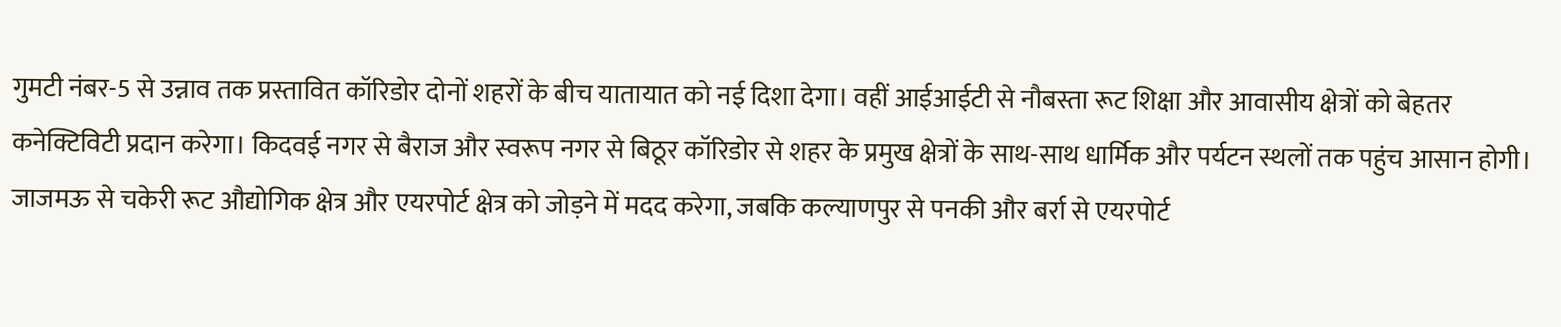गुमटी नंबर-5 से उन्नाव तक प्रस्तावित कॉरिडोर दोनों शहरों के बीच यातायात को नई दिशा देगा। वहीं आईआईटी से नौबस्ता रूट शिक्षा और आवासीय क्षेत्रों को बेहतर कनेक्टिविटी प्रदान करेगा। किदवई नगर से बैराज और स्वरूप नगर से बिठूर कॉरिडोर से शहर के प्रमुख क्षेत्रों के साथ-साथ धार्मिक और पर्यटन स्थलों तक पहुंच आसान होगी। जाजमऊ से चकेरी रूट औद्योगिक क्षेत्र और एयरपोर्ट क्षेत्र को जोड़ने में मदद करेगा, जबकि कल्याणपुर से पनकी और बर्रा से एयरपोर्ट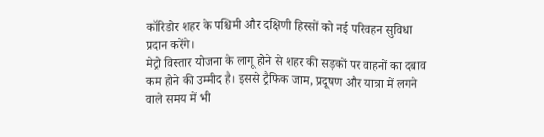कॉरिडोर शहर के पश्चिमी और दक्षिणी हिस्सों को नई परिवहन सुविधा प्रदान करेंगे।
मेट्रो विस्तार योजना के लागू होने से शहर की सड़कों पर वाहनों का दबाव कम होने की उम्मीद है। इससे ट्रैफिक जाम, प्रदूषण और यात्रा में लगने वाले समय में भी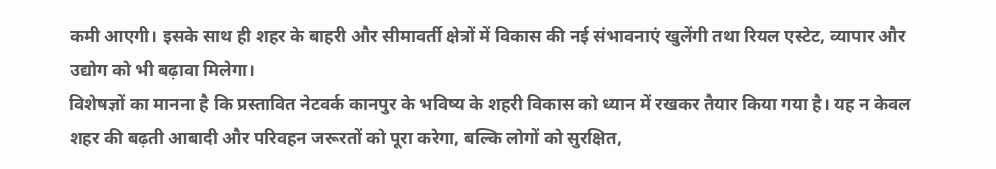कमी आएगी। इसके साथ ही शहर के बाहरी और सीमावर्ती क्षेत्रों में विकास की नई संभावनाएं खुलेंगी तथा रियल एस्टेट, व्यापार और उद्योग को भी बढ़ावा मिलेगा।
विशेषज्ञों का मानना है कि प्रस्तावित नेटवर्क कानपुर के भविष्य के शहरी विकास को ध्यान में रखकर तैयार किया गया है। यह न केवल शहर की बढ़ती आबादी और परिवहन जरूरतों को पूरा करेगा, बल्कि लोगों को सुरक्षित,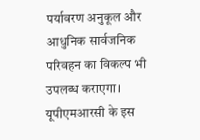पर्यावरण अनुकूल और आधुनिक सार्वजनिक परिवहन का विकल्प भी उपलब्ध कराएगा।
यूपीएमआरसी के इस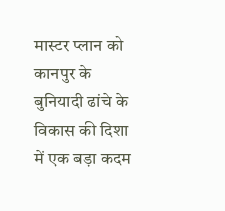मास्टर प्लान को कानपुर के बुनियादी ढांचे के विकास की दिशा में एक बड़ा कदम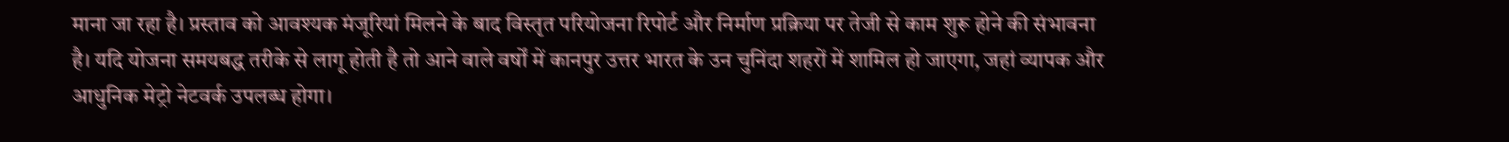माना जा रहा है। प्रस्ताव को आवश्यक मंजूरियां मिलने के बाद विस्तृत परियोजना रिपोर्ट और निर्माण प्रक्रिया पर तेजी से काम शुरू होने की संभावना है। यदि योजना समयबद्ध तरीके से लागू होती है तो आने वाले वर्षों में कानपुर उत्तर भारत के उन चुनिंदा शहरों में शामिल हो जाएगा, जहां व्यापक और आधुनिक मेट्रो नेटवर्क उपलब्ध होगा।